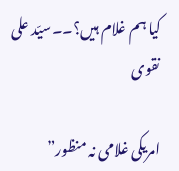کیا ہم غلام ہیں؟۔۔سیّد علی نقوی

امریکی غلامی نہ منظور”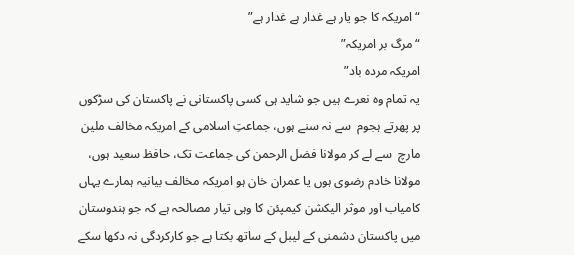“امریکہ کا جو یار ہے غدار ہے غدار ہے”
“مرگ بر امریکہ”
امریکہ مردہ باد”
یہ تمام وہ نعرے ہیں جو شاید ہی کسی پاکستانی نے پاکستان کی سڑکوں پر پھرتے ہجوم  سے نہ سنے ہوں، جماعتِ اسلامی کے امریکہ مخالف ملین مارچ  سے لے کر مولانا فضل الرحمن کی جماعت تک، حافظ سعید ہوں، مولانا خادم رضوی ہوں یا عمران خان ہو امریکہ مخالف بیانیہ ہمارے یہاں کامیاب اور موثر الیکشن کیمپئن کا وہی تیار مصالحہ ہے کہ جو ہندوستان میں پاکستان دشمنی کے لیبل کے ساتھ بکتا ہے جو کارکردگی نہ دکھا سکے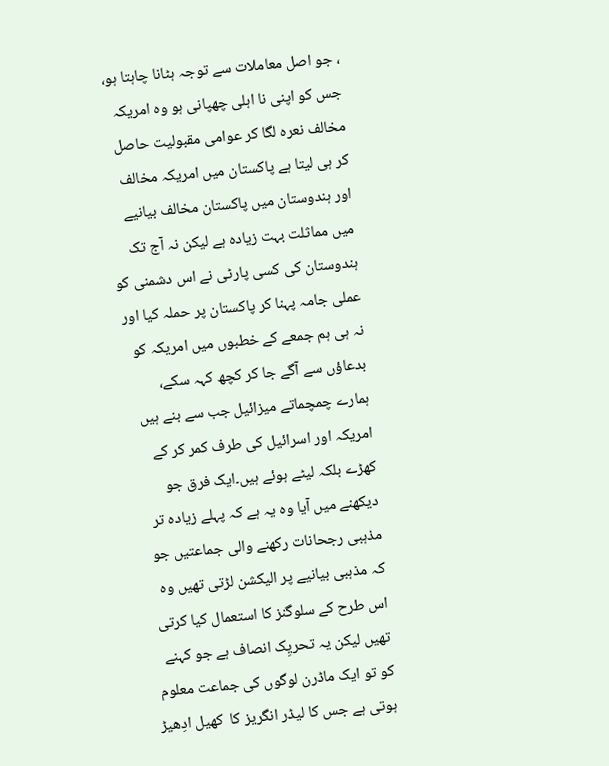، جو اصل معاملات سے توجہ ہٹانا چاہتا ہو، جس کو اپنی نا اہلی چھپانی ہو وہ امریکہ مخالف نعرہ لگا کر عوامی مقبولیت حاصل کر ہی لیتا ہے پاکستان میں امریکہ مخالف اور ہندوستان میں پاکستان مخالف بیانیے میں مماثلت بہت زیادہ ہے لیکن نہ آج تک ہندوستان کی کسی پارٹی نے اس دشمنی کو عملی جامہ پہنا کر پاکستان پر حملہ کیا اور نہ ہی ہم جمعے کے خطبوں میں امریکہ کو بدعاؤں سے آگے جا کر کچھ کہہ سکے، ہمارے چمچماتے میزائیل جب سے بنے ہیں امریکہ اور اسرائیل کی طرف کمر کر کے کھڑے بلکہ لیٹے ہوئے ہیں۔ایک فرق جو دیکھنے میں آیا وہ یہ ہے کہ پہلے زیادہ تر مذہبی رجحانات رکھنے والی جماعتیں جو کہ مذہبی بیانیے پر الیکشن لڑتی تھیں وہ اس طرح کے سلوگنز کا استعمال کیا کرتی تھیں لیکن یہ تحریِک انصاف ہے جو کہنے کو تو ایک ماڈرن لوگوں کی جماعت معلوم ہوتی ہے جس کا لیڈر انگریز کا  کھیل ادِھیڑ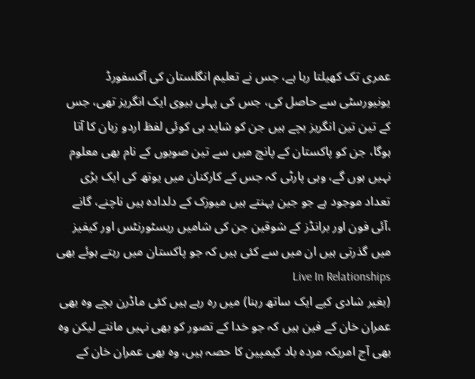عمری تک کھیلتا رہا ہے، جس نے تعلیم انگلستان کی آکسفورڈ یونیورسٹی سے حاصل کی، جس کی پہلی بیوی ایک انگریز تھی، جس کے تین تین انگریز بچے ہیں جن کو شاید ہی کوئی لفظ اردو زبان کا آتا ہوگا، جن کو پاکستان کے پانچ میں سے تین صوبوں کے نام بھی معلوم نہیں ہوں گے، وہی پارٹی کہ جس کے کارکنان میں یوتھ کی ایک بڑی تعداد موجود ہے جو جین پہنتے ہیں میوزک کے دلدادہ ہیں ناچنے، گانے ،آئی فون اور برانڈز کے شوقین جن کی شامیں ریسٹورنٹس اور کیفیز میں گذرتی ہیں ان میں سے کئی ہیں کہ جو پاکستان میں رہتے ہوئے بھی Live In Relationships
(بغیر شادی کیے ایک ساتھ رہنا) میں رہ رہے ہیں کئی ماڈرن بچے وہ بھی عمران خان کے فین ہیں کہ جو خدا کے تصور کو بھی نہیں مانتے لیکن وہ بھی آج امریکہ مردہ باد کیمپین کا حصہ ہیں، وہ بھی عمران خان کے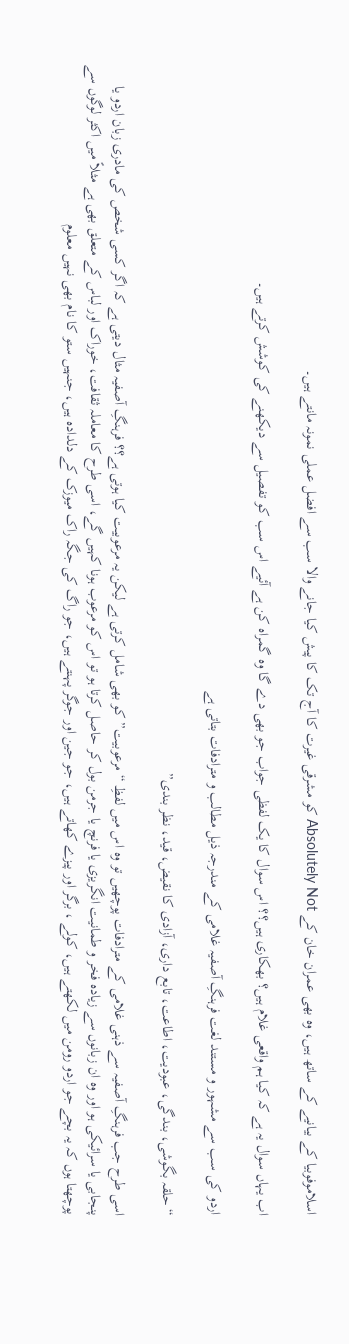اسلاموفوبیا کے بیانیے کے ساتھ ہیں، وہ بھی عمران خان کے Absolutely Not کو مشرقی غیرت کا آج تک کا پیش کیا جانے والا سب سے افضل عملی نمونہ مانتے ہیں۔

اب یہاں سوال یہ ہے کہ کیا ہم واقعی غلام ہیں؟ بھکاری ہیں؟؟ اس سوال کا یک لفظی جواب جو بھی دے گا وہ گمراہ کن ہے آئیے اس سب کو تفصیل سے دیکھنے کی کوشش کرتے ہیں۔

اردو کی سب سے مشہور و مستند لغت فرہنگِ آصفیہ غلامی کے مندرجہ ذیل مطالب و مترادفات بتاتی ہے

“حلقہ بگوشی، بندگی، عبودیت، اطاعت، تابع داری، آزادی کا نقیض، قید، نظر بندی”

اسی طرح جب فرہنگِ آصفیہ سے ذہنی غلامی کے مترادفات پوچھیں تو وہ اس میں لفظِ “مرعوبیت” کو بھی شامل کرتی ہے لیکن یہ مرعوبیت کیا ہوتی ہے؟؟ فرہنگِ آصفیہ مثال دیتی ہے کہ اگر کسی شخص کی مادری زبان اردو یا پنجابی یا سرائیکی ہو اور وہ ان زبانوں سے زیادہ فخر و طمانیت انگریزی یا فرنچ یا جرمن بول کر حاصل کرتا ہو تو اس کو مرعوب ہونا کہیں گے، اسی طرح کا معاملہ ثقافت، خوراک اور لباس کے متعلق بھی ہے مثلاً میں اکثر لوگوں سے پوچھتا ہوں کہ یہ بچے جو اردو رومن میں لکھتے ہیں، کولے ، برگر اور پیزے کھاتے ہیں، جو جین اور جوگر پہنتے ہیں، جو راگ کی جگہ راک میوزک کے دلدادہ ہیں، جنہیں ستو کا نام بھی نہیں معلوم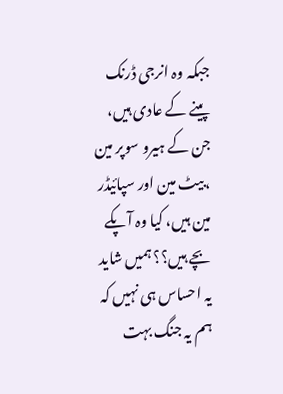جبکہ وہ انرجی ڈرنک پینے کے عادی ہیں، جن کے ہیرو سوپر مین ،بیٹ مین اور سپائیڈر مین ہیں، کیا وہ آپکے بچے ہیں؟؟ ہمیں شاید یہ احساس ہی نہیں کہ ہم یہ جنگ بہت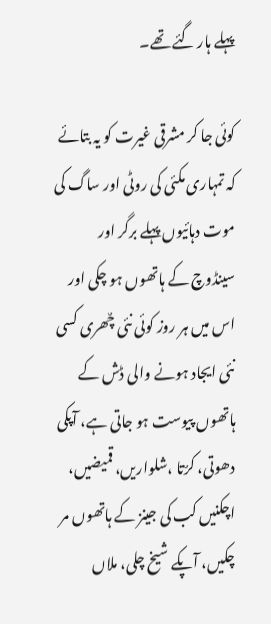پہلے ہار گئے تھے۔

کوئی جا کر مشرقی غیرت کو یہ بتائے کہ تمہاری مکئی کی روٹی اور ساگ کی موت دہائیوں پہلے برگر اور سینڈوچ کے ہاتھوں ہو چکی اور اس میں ہر روز کوئی نئی چٌھری کسی نئی ایجاد ہونے والی ڈش کے ہاتھوں پیوست ہو جاتی ہے، آپکی دھوتی، کرٌتا ،شلواریں، قمیضیں، اچکنیں کب کی جینز کے ہاتھوں مر چکیں، آپکے شیخ چلی، ملاں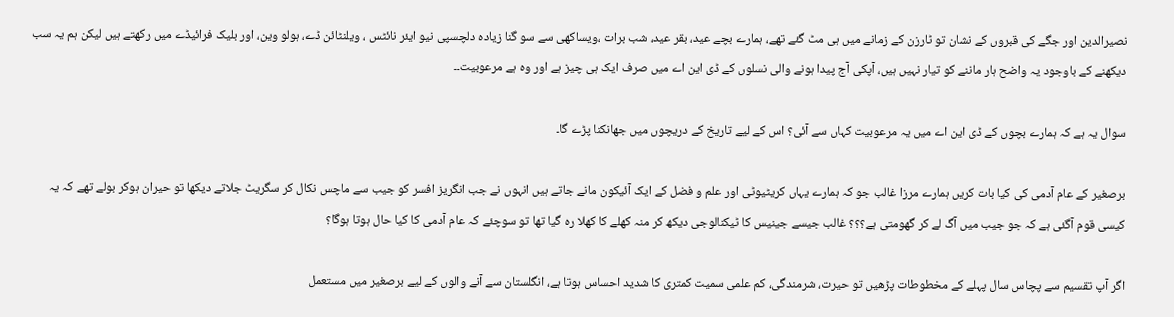نصیرالدین اور جگے کی قبروں کے نشان تو ٹارزن کے زمانے میں ہی مٹ گئے تھے، ہمارے بچے عید، بقر عید، شب برات ،ویساکھی سے سو گنا زیادہ دلچسپی نیو ایئر نائٹس ، ویلنٹائن ڈے، ہولو وین، اور بلیک فرائیڈے میں رکھتے ہیں لیکن ہم یہ سب دیکھنے کے باوجود یہ واضح ہار ماننے کو تیار نہیں ہیں، آپکی آج پیدا ہونے والی نسلوں کے ڈی این اے میں صرف ایک ہی چیز ہے اور وہ ہے مرعوبیت۔۔

سوال یہ ہے کہ ہمارے بچوں کے ڈی این اے میں یہ مرعوبیت کہاں سے آئی؟ اس کے لیے تاریخ کے دریچوں میں جھانکنا پڑے گا۔

برصغیر کے عام آدمی کی کیا بات کریں ہمارے مرزا غالب جو کہ ہمارے یہاں کریٹیوٹی اور علم و فضل کے ایک آئیکون مانے جاتے ہیں انہوں نے جب انگریز افسر کو جیب سے ماچس نکال کر سگریٹ جلاتے دیکھا تو حیران ہوکر بولے تھے کہ یہ کیسی قوم آگئی ہے کہ جو جیب میں آگ لے کر گھومتی ہے؟؟؟ غالب جیسے جینیس کا ٹیکنالوجی دیکھ کر منہ کھلے کا کھلا رہ گیا تھا تو سوچئے کہ عام آدمی کا کیا حال ہوتا ہوگا؟

اگر آپ تقسیم سے پچاس سال پہلے کے مخطوطات پڑھیں تو حیرت، شرمندگی، کم علمی سمیت کمتری کا شدید احساس ہوتا ہے، انگلستان سے آنے والوں کے لیے برصغیر میں مستعمل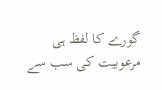گورے کا لفظ ہی مرعوبیت کی سب سے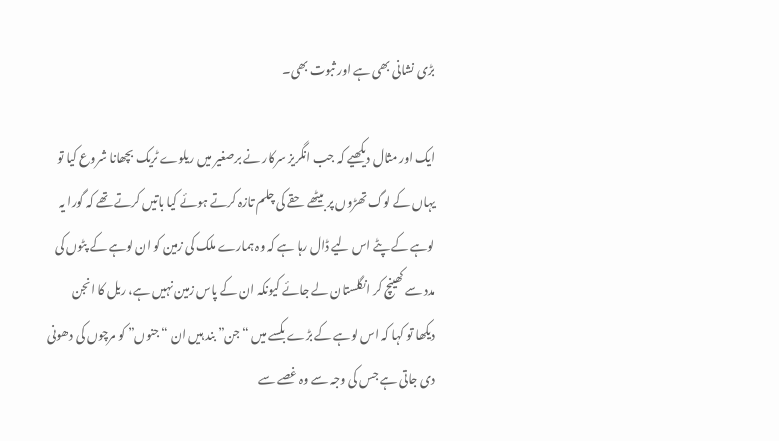بڑی نشانی بھی ہے اور ثبوت بھی۔

ایک اور مثال دیکھیے کہ جب انگریز سرکار نے برصغیر میں ریلوے ٹریک بچھانا شروع کیا تو یہاں کے لوگ تھڑوں پر بیٹھے حقے کی چلم تازہ کرتے ہوئے کیا باتیں کرتے تھے کہ گورا یہ لوہے کے پٹے اس لیے ڈال رہا ہے کہ وہ ہمارے ملک کی زمین کو ان لوہے کے پٹوں کی مدد سے کھینچ کر انگلستان لے جائے کیونکہ ان کے پاس زمین نہیں ہے، ریل کا انجن دیکھا تو کہا کہ اس لوہے کے بڑے بکسے میں “جن” بند ہیں ان “جنوں” کو مرچوں کی دھونی دی جاتی ہے جس کی وجہ سے وہ غصے سے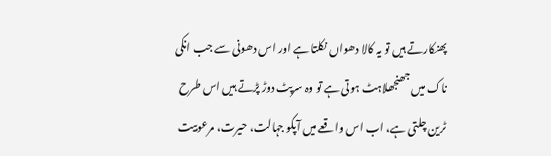پھنکارتے ہیں تو یہ کالا دھواں نکلتا ہے اور اس دھونی سے جب انکی ناک میں جھنجھلاہٹ ہوتی ہے تو وہ سرپٹ دوڑ پڑتے ہیں اس طرح ٹرین چلتی ہے، اب اس واقعے میں آپکو جہالت، حیرت، مرعوبیت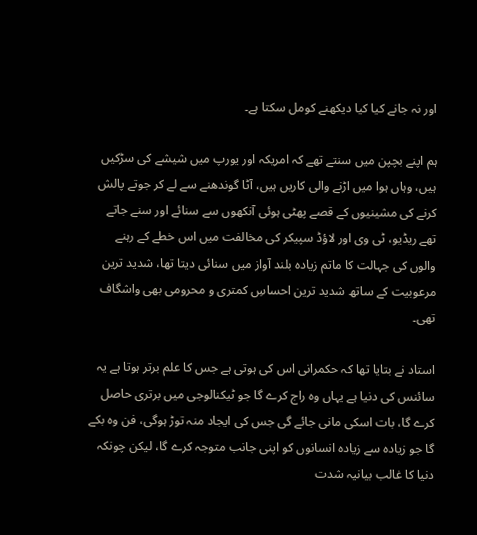اور نہ جانے کیا کیا دیکھنے کومل سکتا ہے۔

ہم اپنے بچپن میں سنتے تھے کہ امریکہ اور یورپ میں شیشے کی سڑکیں ہیں، وہاں ہوا میں اڑنے والی کاریں ہیں، آٹا گوندھنے سے لے کر جوتے پالش کرنے کی مشینیوں کے قصے پھٹی ہوئی آنکھوں سے سنائے اور سنے جاتے تھے ریڈیو، ٹی وی اور لاؤڈ سپیکر کی مخالفت میں اس خطے کے رہنے والوں کی جہالت کا ماتم زیادہ بلند آواز میں سنائی دیتا تھا، شدید ترین مرعوبیت کے ساتھ شدید ترین احساسِ کمتری و محرومی بھی واشگاف تھی۔

استاد نے بتایا تھا کہ حکمرانی اس کی ہوتی ہے جس کا علم برتر ہوتا ہے یہ سائنس کی دنیا ہے یہاں وہ راج کرے گا جو ٹیکنالوجی میں برتری حاصل کرے گا، بات اسکی مانی جائے گی جس کی ایجاد منہ توڑ ہوگی، فن وہ بکے گا جو زیادہ سے زیادہ انسانوں کو اپنی جانب متوجہ کرے گا، لیکن چونکہ دنیا کا غالب بیانیہ شدت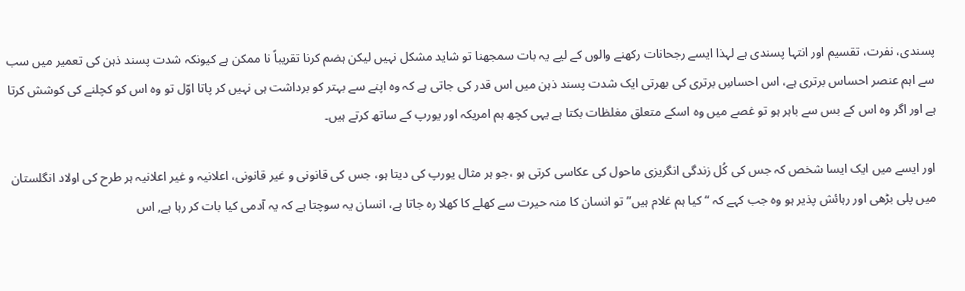پسندی، نفرت، تقسیم اور انتہا پسندی ہے لہذا ایسے رجحانات رکھنے والوں کے لیے یہ بات سمجھنا تو شاید مشکل نہیں لیکن ہضم کرنا تقریباً نا ممکن ہے کیونکہ شدت پسند ذہن کی تعمیر میں سب سے اہم عنصر احساس برتری ہے، اس احساسِ برتری کی بھرتی ایک شدت پسند ذہن میں اس قدر کی جاتی ہے کہ وہ اپنے سے بہتر کو برداشت ہی نہیں کر پاتا اوّل تو وہ اس کو کچلنے کی کوشش کرتا ہے اور اگر وہ اس کے بس سے باہر ہو تو غصے میں وہ اسکے متعلق مغلظات بکتا ہے یہی کچھ ہم امریکہ اور یورپ کے ساتھ کرتے ہیں۔

اور ایسے میں ایک ایسا شخص کہ جس کی کُل زندگی انگریزی ماحول کی عکاسی کرتی ہو ،جو ہر مثال یورپ کی دیتا ہو، جس کی قانونی و غیر قانونی، اعلانیہ و غیر اعلانیہ ہر طرح کی اولاد انگلستان میں پلی بڑھی اور رہائش پذیر ہو وہ جب کہے کہ “کیا ہم غلام ہیں” تو انسان کا منہ حیرت سے کھلے کا کھلا رہ جاتا ہے، انسان یہ سوچتا ہے کہ یہ آدمی کیا بات کر رہا ہے, اس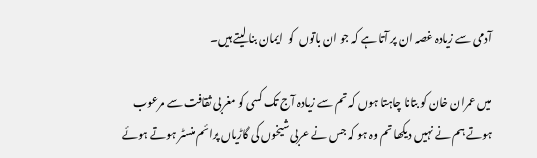آدمی سے زیادہ غصہ ان پر آتا ہے کہ جو ان باتوں  کو  ایمان بنا لیتے ہیں۔

میں عمران خان کو بتانا چاہتا ہوں کہ تم سے زیادہ آج تک کسی کو مغربی ثقافت سے مرعوب ہوتے ہم نے نہیں دیکھا تم وہ ہو کہ جس نے عربی شیخوں کی گاڑیاں پرائم منسٹر ہوتے ہوئے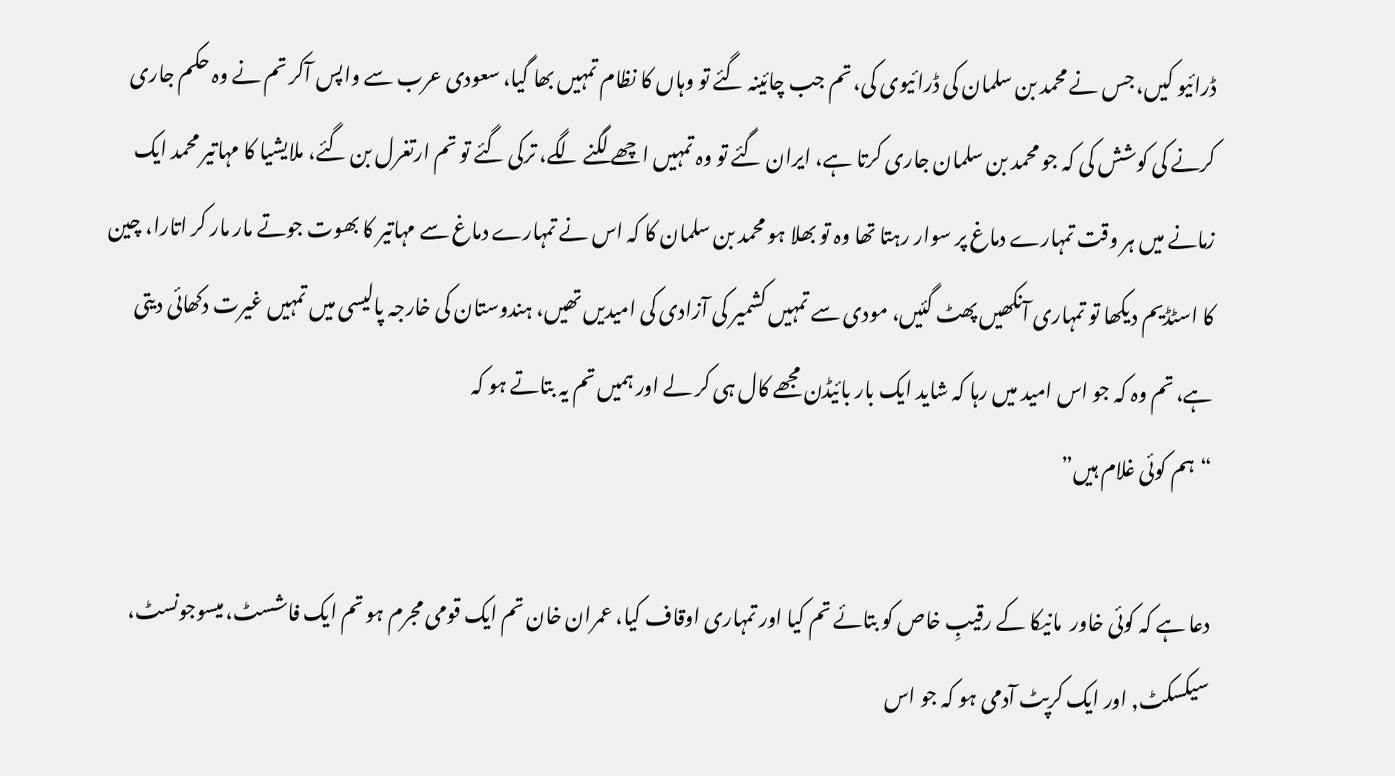ڈرائیو کیں، جس نے محمد بن سلمان کی ڈرائیوی کی، تم جب چائینہ گئے تو وہاں کا نظام تمہیں بھا گیا، سعودی عرب سے واپس آکر تم نے وہ حکم جاری کرنے کی کوشش کی کہ جو محمد بن سلمان جاری کرتا ہے، ایران گئے تو وہ تمہیں اچھے لگنے لگے، ترکی گئے تو تم ارتغرل بن گئے، ملایشیا کا مہاتیر محمد ایک زمانے میں ہر وقت تمہارے دماغ پر سوار رہتا تھا وہ تو بھلا ہو محمد بن سلمان کا کہ اس نے تمہارے دماغ سے مہاتیر کا بھوت جوتے مار مار کر اتارا، چین کا اسٹڈیم دیکھا تو تمہاری آنکھیں پھٹ گئیں، مودی سے تمہیں کشمیر کی آزادی کی امیدیں تھیں، ہندوستان کی خارجہ پالیسی میں تمہیں غیرت دکھائی دیتی ہے، تم وہ کہ جو اس امید میں رہا کہ شاید ایک بار بائیڈن مجھے کال ہی کر لے اور ہمیں تم یہ بتاتے ہو کہ
“ہم کوئی غلام ہیں”

دعا ہے کہ کوئی خاور  مانیکا کے رقیبِ خاص کو بتائے تم کیا اور تمہاری اوقاف کیا، عمران خان تم ایک قومی مجرم ہو تم ایک فاشسٹ، میسوجونسٹ، سیکسکٹ, اور ایک کرپٹ آدمی ہو کہ جو اس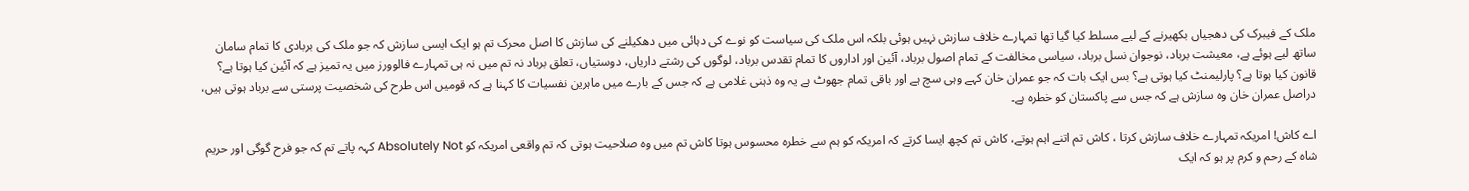ملک کے فیبرک کی دھجیاں بکھیرنے کے لیے مسلط کیا گیا تھا تمہارے خلاف سازش نہیں ہوئی بلکہ اس ملک کی سیاست کو نوے کی دہائی میں دھکیلنے کی سازش کا اصل محرک تم ہو ایک ایسی سازش کہ جو ملک کی بربادی کا تمام سامان ساتھ لیے ہوئے ہے، معیشت برباد، نوجوان نسل برباد، سیاسی مخالفت کے تمام اصول برباد، آئین اور اداروں کا تمام تقدس برباد، لوگوں کی رشتے داریاں، دوستیاں، تعلق برباد نہ تم میں نہ ہی تمہارے فالوورز میں یہ تمیز ہے کہ آئین کیا ہوتا ہے؟ قانون کیا ہوتا ہے؟ پارلیمنٹ کیا ہوتی ہے؟ بس ایک بات کہ جو عمران خان کہے وہی سچ ہے اور باقی تمام جھوٹ ہے یہ وہ ذہنی غلامی ہے کہ جس کے بارے میں ماہرین نفسیات کا کہنا ہے کہ قومیں اس طرح کی شخصیت پرستی سے برباد ہوتی ہیں، دراصل عمران خان وہ سازش ہے کہ جس سے پاکستان کو خطرہ ہے۔

اے کاش! امریکہ تمہارے خلاف سازش کرتا ، کاش تم اتنے اہم ہوتے، کاش تم کچھ ایسا کرتے کہ امریکہ کو ہم سے خطرہ محسوس ہوتا کاش تم میں وہ صلاحیت ہوتی کہ تم واقعی امریکہ کو Absolutely Not کہہ پاتے تم کہ جو فرح گوگی اور حریم شاہ کے رحم و کرم پر ہو کہ ایک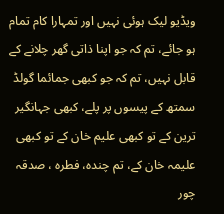ویڈیو لیک ہوئی نہیں اور تمہارا کام تمام ہو جائے، تم کہ جو اپنا ذاتی گھر چلانے کے قابل نہیں، تم کہ جو کبھی جمائما گولڈ سمتھ کے پیسوں پر پلے، کبھی جہانگیر ترین کے تو کبھی علیم خان کے تو کبھی علیمہ خان کے، تم چندہ، فطرہ ، صدقہ چور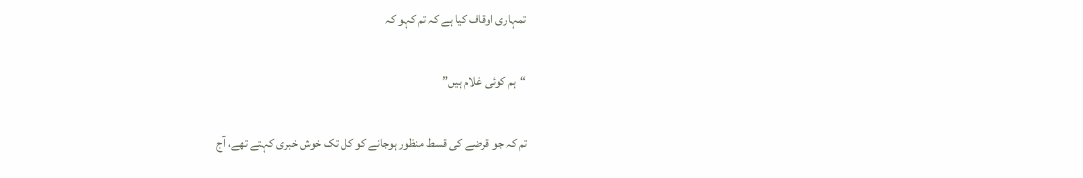تمہاری اوقاف کیا ہے کہ تم کہو کہ

“ہم کوئی غلام ہیں”

تم کہ جو قرضے کی قسط منظور ہوجانے کو کل تک خوش خبری کہتے تھے، آج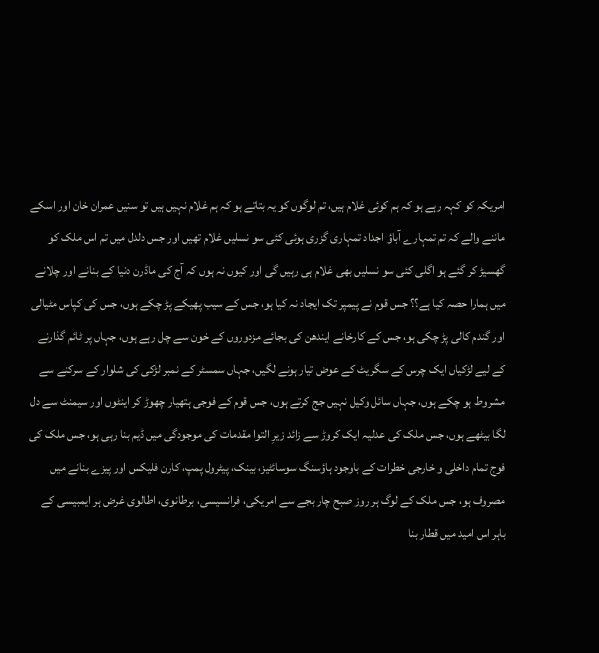امریکہ کو کہہ رہے ہو کہ ہم کوئی غلام ہیں، تم لوگوں کو یہ بتاتے ہو کہ ہم غلام نہیں ہیں تو سنیں عمران خان اور اسکے ماننے والے کہ تم تمہارے آباؤ اجداد تمہاری گزری ہوئی کئی سو نسلیں غلام تھیں اور جس دلدل میں تم اس ملک کو گھسیڑ کر گئے ہو اگلی کئی سو نسلیں بھی غلام ہی رہیں گی اور کیوں نہ ہوں کہ آج کی ماڈرن دنیا کے بنانے اور چلانے میں ہمارا حصہ کیا ہے؟؟ جس قوم نے پیمپر تک ایجاد نہ کیا ہو، جس کے سیب پھیکے پڑ چکے ہوں، جس کی کپاس مٹیالی اور گندم کالی پڑ چکی ہو، جس کے کارخانے ایندھن کی بجائے مزدوروں کے خون سے چل رہے ہوں، جہاں پر ٹائم گذارنے کے لیے لڑکیاں ایک چرس کے سگریٹ کے عوض تیار ہونے لگیں، جہاں سمسٹر کے نمبر لڑکی کی شلوار کے سرکنے سے مشروط ہو چکے ہوں، جہاں سائل وکیل نہیں جج کرتے ہوں، جس قوم کے فوجی ہتھیار چھوڑ کر اینٹوں اور سیمنٹ سے دل لگا بیٹھے ہوں، جس ملک کی عدلیہ ایک کروڑ سے زائد زیرِ التوا مقدمات کی موجودگی میں ڈیم بنا رہی ہو، جس ملک کی فوج تمام داخلی و خارجی خطرات کے باوجود ہاؤسنگ سوسائٹیز، بینک، پیٹرول پمپ، کارن فلیکس اور پیزے بنانے میں مصروف ہو، جس ملک کے لوگ ہر روز صبح چار بجے سے امریکی، فرانسیسی، برطانوی، اطالوی غرض ہر ایمبیسی کے باہر اس امید میں قطار بنا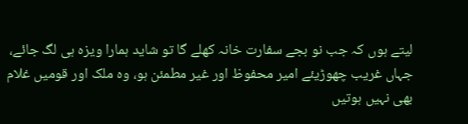لیتے ہوں کہ جب نو بجے سفارت خانہ کھلے گا تو شاید ہمارا ویزہ ہی لگ جائے، جہاں غریب چھوڑیئے امیر محفوظ اور غیر مطمئن ہو، وہ ملک اور قومیں غلام بھی نہیں ہوتیں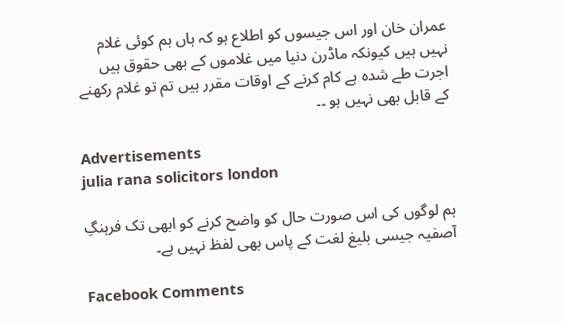عمران خان اور اس جیسوں کو اطلاع ہو کہ ہاں ہم کوئی غلام نہیں ہیں کیونکہ ماڈرن دنیا میں غلاموں کے بھی حقوق ہیں اجرت طے شدہ ہے کام کرنے کے اوقات مقرر ہیں تم تو غلام رکھنے کے قابل بھی نہیں ہو ۔۔

Advertisements
julia rana solicitors london

ہم لوگوں کی اس صورت حال کو واضح کرنے کو ابھی تک فرہنگِ آصفیہ جیسی بلیغ لغت کے پاس بھی لفظ نہیں ہے۔

Facebook Comments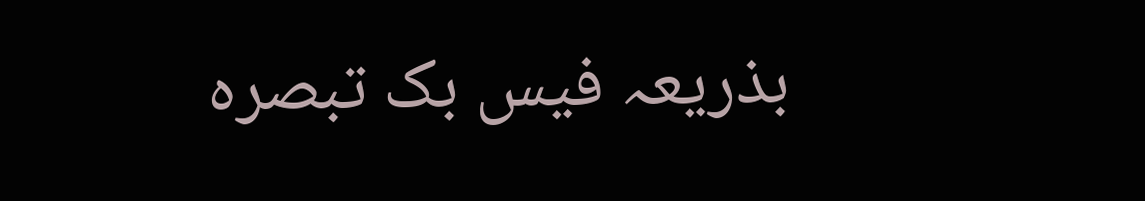بذریعہ فیس بک تبصرہ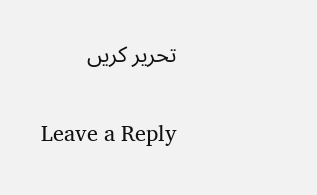تحریر کریں

Leave a Reply